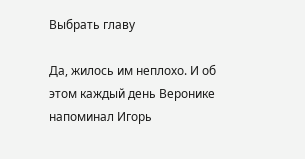Выбрать главу

Да, жилось им неплохо. И об этом каждый день Веронике напоминал Игорь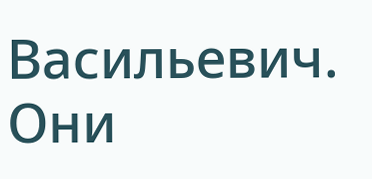Васильевич. Они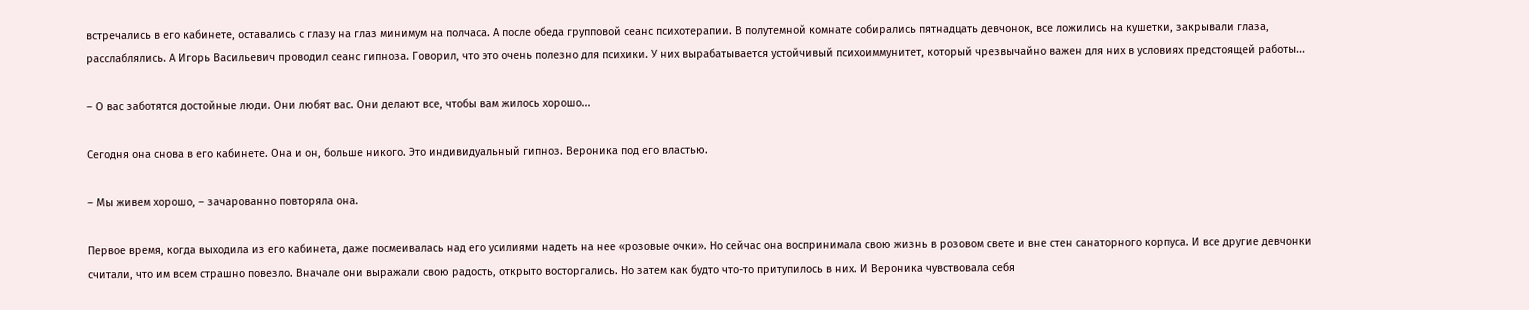встречались в его кабинете, оставались с глазу на глаз минимум на полчаса. А после обеда групповой сеанс психотерапии. В полутемной комнате собирались пятнадцать девчонок, все ложились на кушетки, закрывали глаза, расслаблялись. А Игорь Васильевич проводил сеанс гипноза. Говорил, что это очень полезно для психики. У них вырабатывается устойчивый психоиммунитет, который чрезвычайно важен для них в условиях предстоящей работы...

– О вас заботятся достойные люди. Они любят вас. Они делают все, чтобы вам жилось хорошо...

Сегодня она снова в его кабинете. Она и он, больше никого. Это индивидуальный гипноз. Вероника под его властью.

– Мы живем хорошо, – зачарованно повторяла она.

Первое время, когда выходила из его кабинета, даже посмеивалась над его усилиями надеть на нее «розовые очки». Но сейчас она воспринимала свою жизнь в розовом свете и вне стен санаторного корпуса. И все другие девчонки считали, что им всем страшно повезло. Вначале они выражали свою радость, открыто восторгались. Но затем как будто что-то притупилось в них. И Вероника чувствовала себя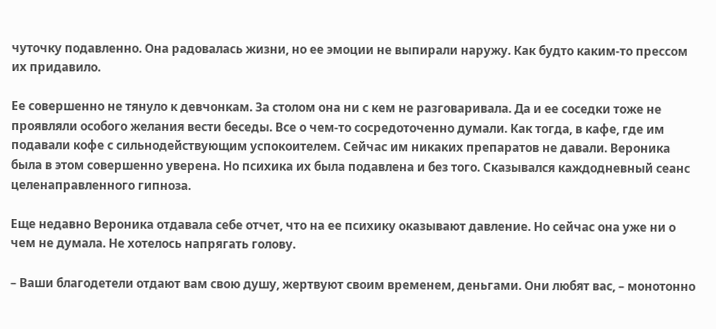чуточку подавленно. Она радовалась жизни, но ее эмоции не выпирали наружу. Как будто каким-то прессом их придавило.

Ее совершенно не тянуло к девчонкам. За столом она ни с кем не разговаривала. Да и ее соседки тоже не проявляли особого желания вести беседы. Все о чем-то сосредоточенно думали. Как тогда, в кафе, где им подавали кофе с сильнодействующим успокоителем. Сейчас им никаких препаратов не давали. Вероника была в этом совершенно уверена. Но психика их была подавлена и без того. Сказывался каждодневный сеанс целенаправленного гипноза.

Еще недавно Вероника отдавала себе отчет, что на ее психику оказывают давление. Но сейчас она уже ни о чем не думала. Не хотелось напрягать голову.

– Ваши благодетели отдают вам свою душу, жертвуют своим временем, деньгами. Они любят вас, – монотонно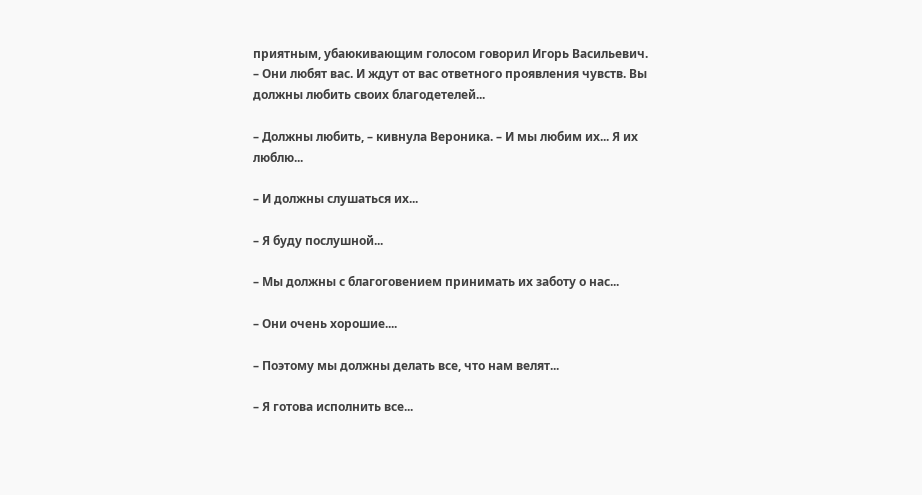приятным, убаюкивающим голосом говорил Игорь Васильевич. – Они любят вас. И ждут от вас ответного проявления чувств. Вы должны любить своих благодетелей...

– Должны любить, – кивнула Вероника. – И мы любим их... Я их люблю...

– И должны слушаться их...

– Я буду послушной...

– Мы должны с благоговением принимать их заботу о нас...

– Они очень хорошие....

– Поэтому мы должны делать все, что нам велят...

– Я готова исполнить все...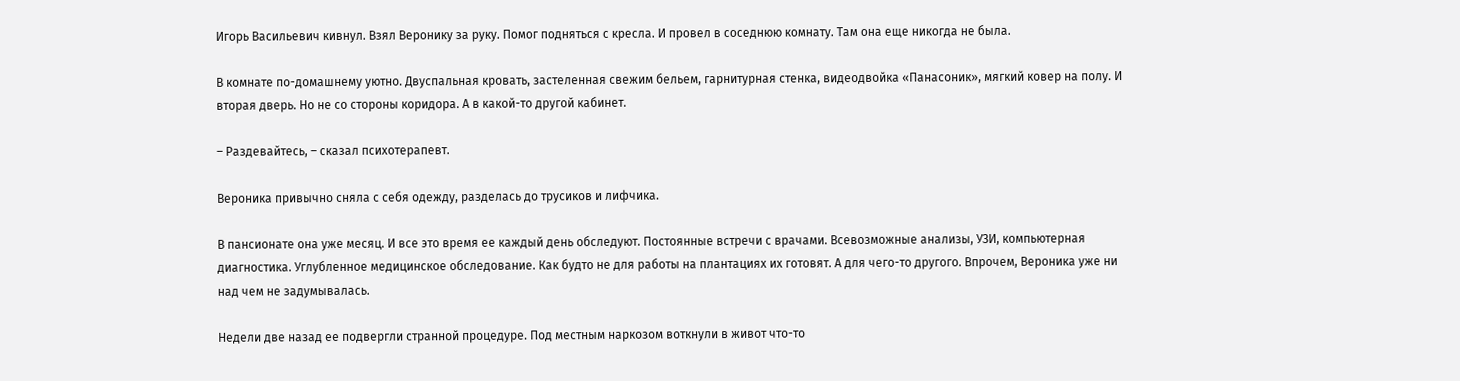Игорь Васильевич кивнул. Взял Веронику за руку. Помог подняться с кресла. И провел в соседнюю комнату. Там она еще никогда не была.

В комнате по-домашнему уютно. Двуспальная кровать, застеленная свежим бельем, гарнитурная стенка, видеодвойка «Панасоник», мягкий ковер на полу. И вторая дверь. Но не со стороны коридора. А в какой-то другой кабинет.

– Раздевайтесь, – сказал психотерапевт.

Вероника привычно сняла с себя одежду, разделась до трусиков и лифчика.

В пансионате она уже месяц. И все это время ее каждый день обследуют. Постоянные встречи с врачами. Всевозможные анализы, УЗИ, компьютерная диагностика. Углубленное медицинское обследование. Как будто не для работы на плантациях их готовят. А для чего-то другого. Впрочем, Вероника уже ни над чем не задумывалась.

Недели две назад ее подвергли странной процедуре. Под местным наркозом воткнули в живот что-то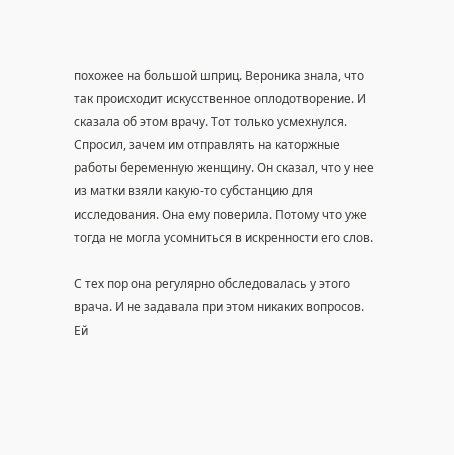похожее на большой шприц. Вероника знала, что так происходит искусственное оплодотворение. И сказала об этом врачу. Тот только усмехнулся. Спросил, зачем им отправлять на каторжные работы беременную женщину. Он сказал, что у нее из матки взяли какую-то субстанцию для исследования. Она ему поверила. Потому что уже тогда не могла усомниться в искренности его слов.

С тех пор она регулярно обследовалась у этого врача. И не задавала при этом никаких вопросов. Ей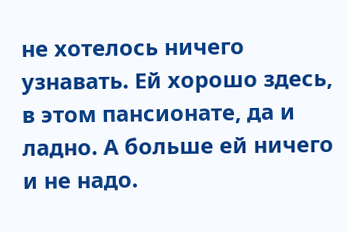не хотелось ничего узнавать. Ей хорошо здесь, в этом пансионате, да и ладно. А больше ей ничего и не надо.